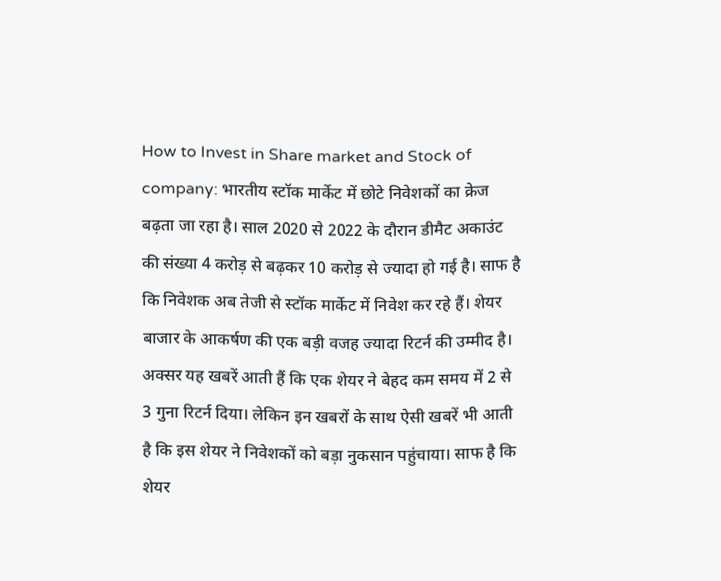How to Invest in Share market and Stock of company: भारतीय स्टॉक मार्केट में छोटे निवेशकों का क्रेज बढ़ता जा रहा है। साल 2020 से 2022 के दौरान डीमैट अकाउंट की संख्या 4 करोड़ से बढ़कर 10 करोड़ से ज्यादा हो गई है। साफ है कि निवेशक अब तेजी से स्टॉक मार्केट में निवेश कर रहे हैं। शेयर बाजार के आकर्षण की एक बड़ी वजह ज्यादा रिटर्न की उम्मीद है। अक्सर यह खबरें आती हैं कि एक शेयर ने बेहद कम समय में 2 से 3 गुना रिटर्न दिया। लेकिन इन खबरों के साथ ऐसी खबरें भी आती है कि इस शेयर ने निवेशकों को बड़ा नुकसान पहुंचाया। साफ है कि शेयर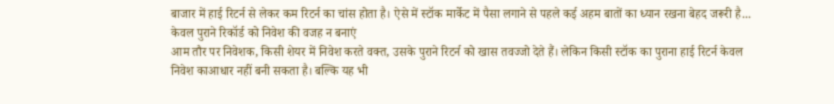बाजार में हाई रिटर्न से लेकर कम रिटर्न का चांस होता है। ऐसे में स्टॉक मार्केट में पैसा लगाने से पहले कई अहम बातों का ध्यान रखना बेहद जरूरी है...
केवल पुराने रिकॉर्ड को निवेश की वजह न बनाएं
आम तौर पर निवेशक, किसी शेयर में निवेश करते वक्त, उसके पुराने रिटर्न को खास तवज्जो देते हैं। लेकिन किसी स्टॉक का पुराना हाई रिटर्न केवल निवेश काआधार नहीं बनी सकता है। बल्कि यह भी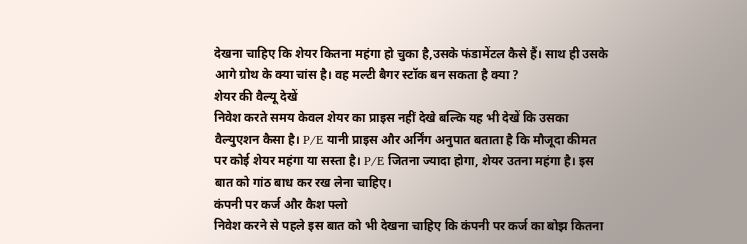देखना चाहिए कि शेयर कितना महंगा हो चुका है,उसके फंडामेंटल कैसे हैं। साथ ही उसके आगे ग्रोथ के क्या चांस है। वह मल्टी बैगर स्टॉक बन सकता है क्या ?
शेयर की वैल्यू देखें
निवेश करते समय केवल शेयर का प्राइस नहीं देखे बल्कि यह भी देखें कि उसका वैल्युएशन कैसा है। P/E यानी प्राइस और अर्निंग अनुपात बताता है कि मौजूदा कीमत पर कोई शेयर महंगा या सस्ता है। P/E जितना ज्यादा होगा, शेयर उतना महंगा है। इस बात को गांठ बाध कर रख लेना चाहिए।
कंपनी पर कर्ज और कैश फ्लो
निवेश करने से पहले इस बात को भी देखना चाहिए कि कंपनी पर कर्ज का बोझ कितना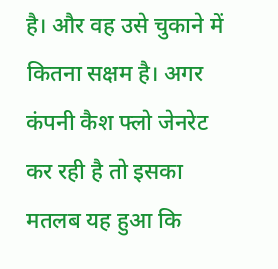है। और वह उसे चुकाने में कितना सक्षम है। अगर कंपनी कैश फ्लो जेनरेट कर रही है तो इसका मतलब यह हुआ कि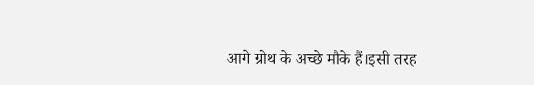आगे ग्रोथ के अच्छे मौके हैं।इसी तरह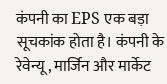कंपनी का EPS एक बड़ा सूचकांक होता है। कंपनी के रेवेन्यू, मार्जिन और मार्केट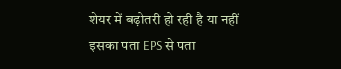शेयर में बढ़ोतरी हो रही है या नहीं इसका पता EPS से पता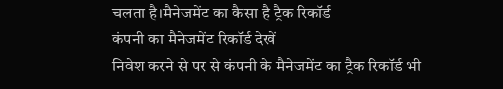चलता है।मैनेजमेंट का कैसा है ट्रैक रिकॉर्ड
कंपनी का मैनेजमेंट रिकॉर्ड देखें
निवेश करने से पर से कंपनी के मैनेजमेंट का ट्रैक रिकॉर्ड भी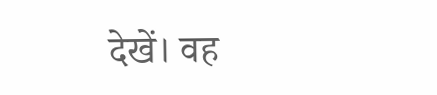देखें। वह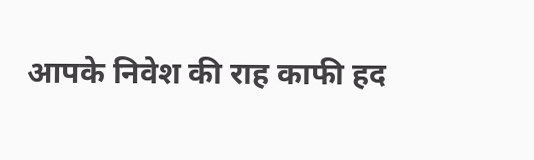आपके निवेश की राह काफी हद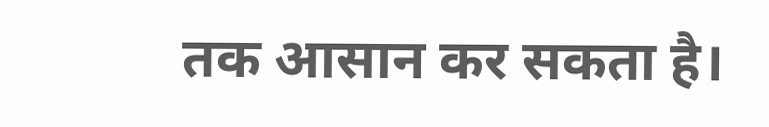तक आसान कर सकता है।